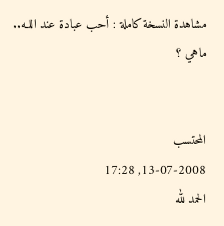مشاهدة النسخة كاملة : أحب عبادة عند اللـه.. ماهي ؟


المحتسب
13-07-2008, 17:28
الحمد لله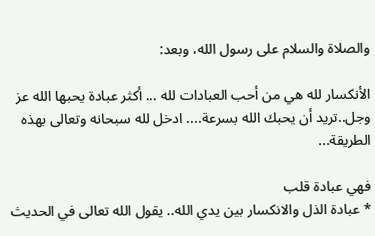والصلاة والسلام على رسول الله، وبعد:

الأنكسار لله هي من أحب العبادات لله ... أكثر عبادة يحبها الله عز وجل..تريد أن يحبك الله بسرعة.... ادخل لله سبحانه وتعالى بهذه الطريقة...

فهي عبادة قلب
* عبادة الذل والانكسار بين يدي الله.. يقول الله تعالى في الحديث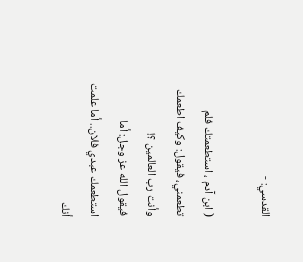القدسي: -

( ابن آدم ، استطعمتك فلم تطعمني، فيقول: وكيف اطعمك وأنت رب العالمين ؟!
فيقول الله عز وجل: أما استطعمك عبدي فلان.. أما علمت أنك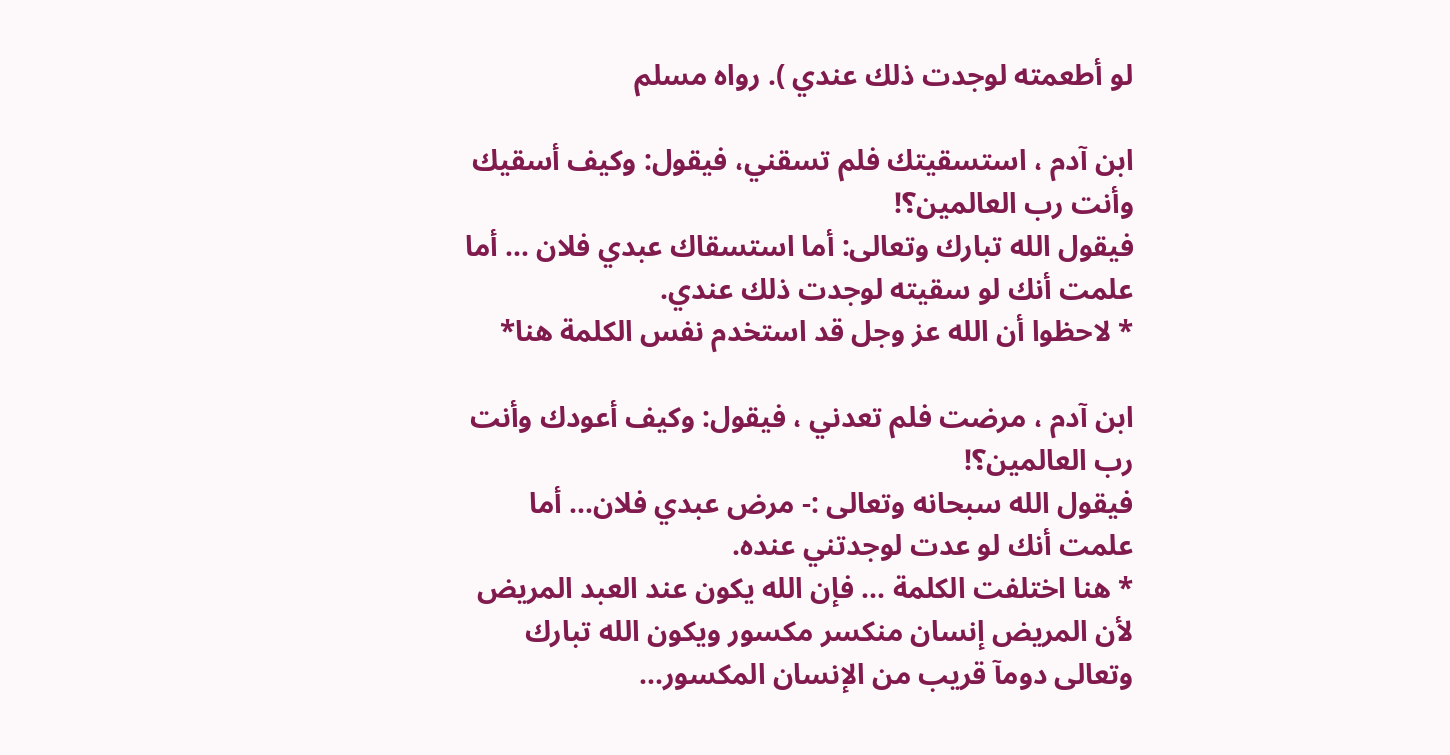لو أطعمته لوجدت ذلك عندي ). رواه مسلم

ابن آدم ، استسقيتك فلم تسقني، فيقول: وكيف أسقيك وأنت رب العالمين؟!
فيقول الله تبارك وتعالى: أما استسقاك عبدي فلان ... أما علمت أنك لو سقيته لوجدت ذلك عندي.
* لاحظوا أن الله عز وجل قد استخدم نفس الكلمة هنا*

ابن آدم ، مرضت فلم تعدني ، فيقول: وكيف أعودك وأنت رب العالمين؟!
فيقول الله سبحانه وتعالى :- مرض عبدي فلان... أما علمت أنك لو عدت لوجدتني عنده.
* هنا اختلفت الكلمة ... فإن الله يكون عند العبد المريض لأن المريض إنسان منكسر مكسور ويكون الله تبارك وتعالى دومآ قريب من الإنسان المكسور...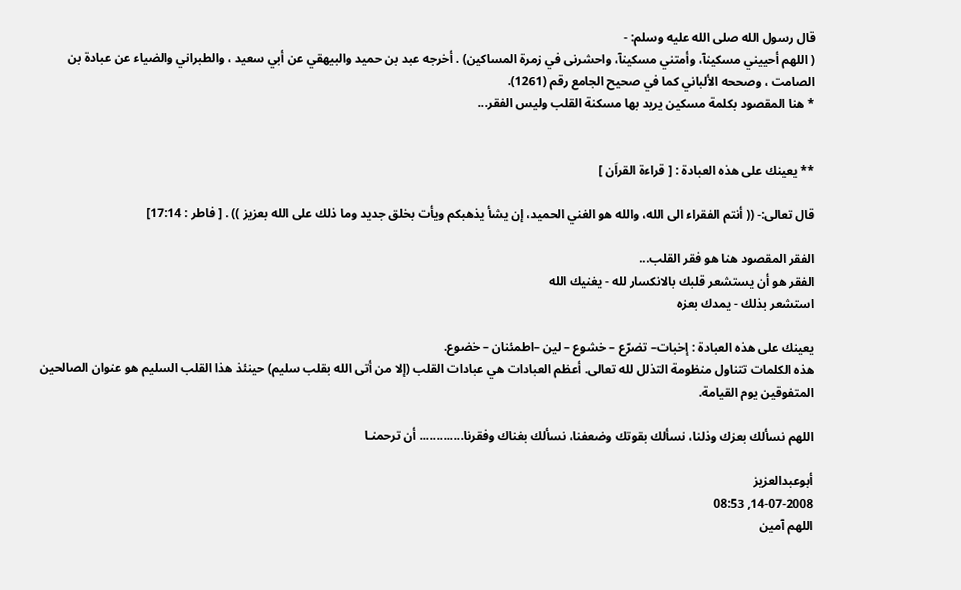قال رسول الله صلى الله عليه وسلم: -
( اللهم أحييني مسكينآ، وأمتني مسكينآ، واحشرنى في زمرة المساكين) . أخرجه عبد بن حميد والبيهقي عن أبي سعيد ، والطبراني والضياء عن عبادة بن الصامت ، وصححه الألباني كما في صحيح الجامع رقم (1261).
* هنا المقصود بكلمة مسكين يريد بها مسكنة القلب وليس الفقر...


** يعينك على هذه العبادة : [ قراءة القراَن ]

قال تعالى:- (( أنتم الفقراء الى الله، والله هو الغني الحميد، إن يشأ يذهبكم ويأت بخلق جديد وما ذلك على الله بعزيز )) . [ فاطر : 17:14]

الفقر المقصود هنا هو فقر القلب...
الفقر هو أن يستشعر قلبك بالانكسار لله - يغنيك الله
استشعر بذلك - يمدك بعزه

يعينك على هذه العبادة : إخبات– تضرّع – خشوع – لين –اطمئنان – خضوع.
هذه الكلمات تتناول منظومة التذلل لله تعالى. أعظم العبادات هي عبادات القلب (إلا من أتى الله بقلب سليم) حينئذ هذا القلب السليم هو عنوان الصالحين المتفوقين يوم القيامة.

اللهم نسألك بعزك وذلنا، نسألك بقوتك وضعفنا، نسألك بغناك وفقرنا............. أن ترحمنـا

أبوعبدالعزيز
14-07-2008, 08:53
اللهم آمين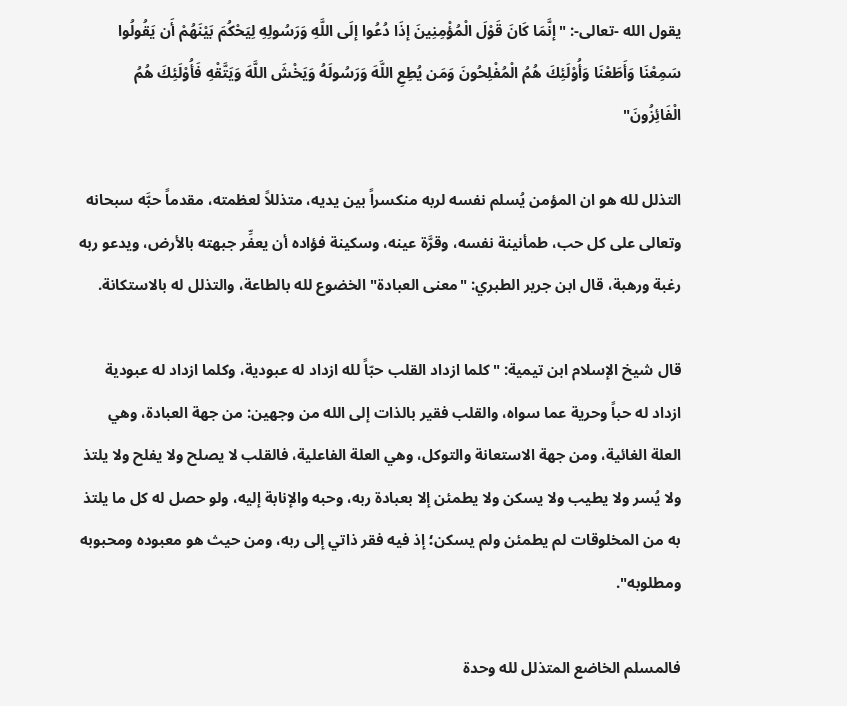يقول الله -تعالى-: "إنَّمَا كَانَ قَوْلَ الْمُؤْمِنِينَ إذَا دُعُوا إلَى اللَّهِ وَرَسُولِهِ لِيَحْكُمَ بَيْنَهُمْ أَن يَقُولُوا سَمِعْنَا وَأَطَعْنَا وَأُوْلَئِكَ هُمُ الْمُفْلِحُونَ وَمَن يُطِعِ اللَّهَ وَرَسُولَهُ وَيَخْشَ اللَّهَ وَيَتَّقْهِ فَأُوْلَئِكَ هُمُ الْفَائِزُونَ"

التذلل لله هو ان المؤمن يُسلم نفسه لربه منكسراً بين يديه، متذللاً لعظمته، مقدماً حبَّه سبحانه وتعالى على كل حب، طمأنينة نفسه، وقرَّة عينه، وسكينة فؤاده أن يعفِّر جبهته بالأرض، ويدعو ربه رغبة ورهبة، قال ابن جرير الطبري: "معنى العبادة" الخضوع لله بالطاعة، والتذلل له بالاستكانة.

قال شيخ الإسلام ابن تيمية: "كلما ازداد القلب حبّاً لله ازداد له عبودية، وكلما ازداد له عبودية ازداد له حباً وحرية عما سواه، والقلب فقير بالذات إلى الله من وجهين: من جهة العبادة، وهي العلة الغائية، ومن جهة الاستعانة والتوكل، وهي العلة الفاعلية، فالقلب لا يصلح ولا يفلح ولا يلتذ ولا يُسر ولا يطيب ولا يسكن ولا يطمئن إلا بعبادة ربه، وحبه والإنابة إليه، ولو حصل له كل ما يلتذ به من المخلوقات لم يطمئن ولم يسكن؛ إذ فيه فقر ذاتي إلى ربه، ومن حيث هو معبوده ومحبوبه ومطلوبه".

فالمسلم الخاضع المتذلل لله وحدة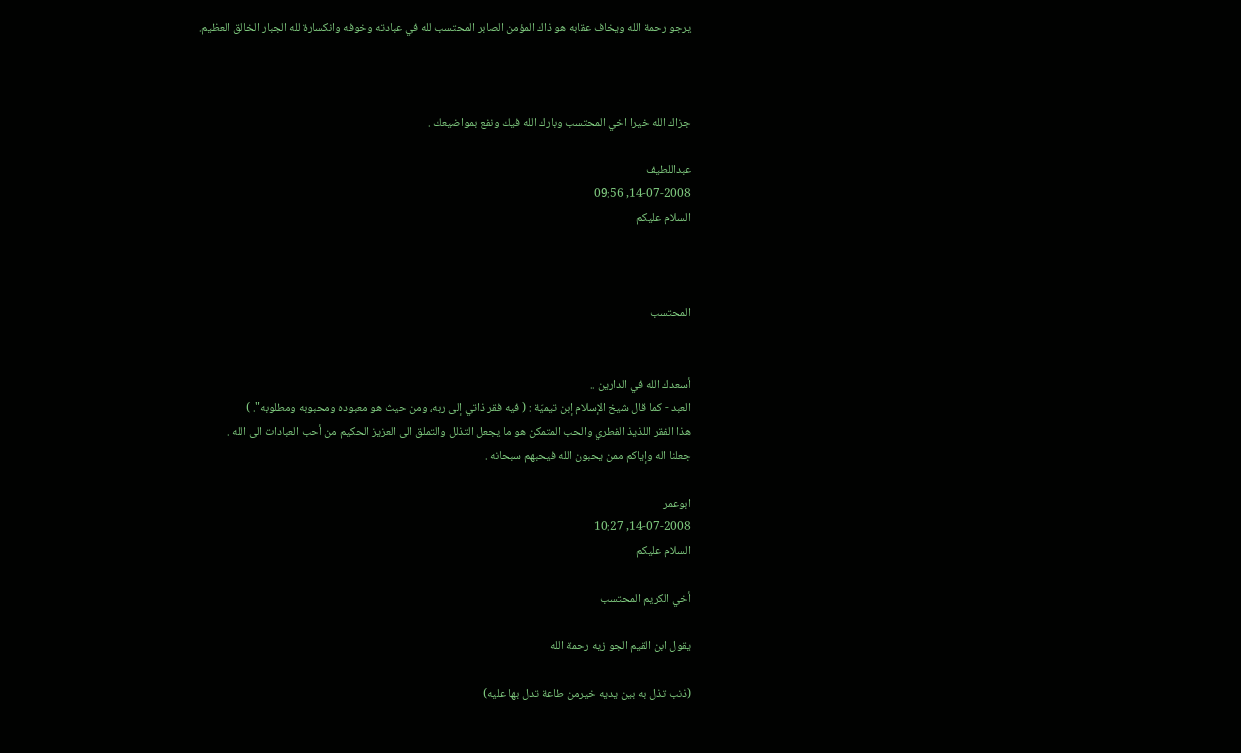يرجو رحمة الله ويخاف عقابه هو ذاك المؤمن الصابر المحتسب لله في عبادته وخوفه وانكسارة لله الجبار الخالق العظيم.



جزاك الله خيرا اخي المحتسب وبارك الله فيك ونفع بمواضيعك .

عبداللطيف
14-07-2008, 09:56
السلام عليكم



المحتسب


أسعدك الله في الدارين ..
العبد - كما قال شيخ الإسلام إبن تيميّة : ( فيه فقر ذاتي إلى ربه، ومن حيث هو معبوده ومحبوبه ومطلوبه". )
هذا الفقر اللذيذ الفطري والحب المتمكن هو ما يجعل التذلل والتملق الى العزيز الحكيم من أحب العبادات الى الله .
جعلنا اله وإياكم ممن يحبون الله فيحبهم سبحانه .

ابوعمر
14-07-2008, 10:27
السلام عليكم

أخي الكريم المحتسب

يقول ابن القيم الجو زيه رحمة الله

(ذنب تذل به بين يديه خيرمن طاعة تدل بها عليه)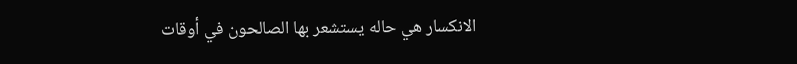الانكسار هي حاله يستشعر بها الصالحون في أوقات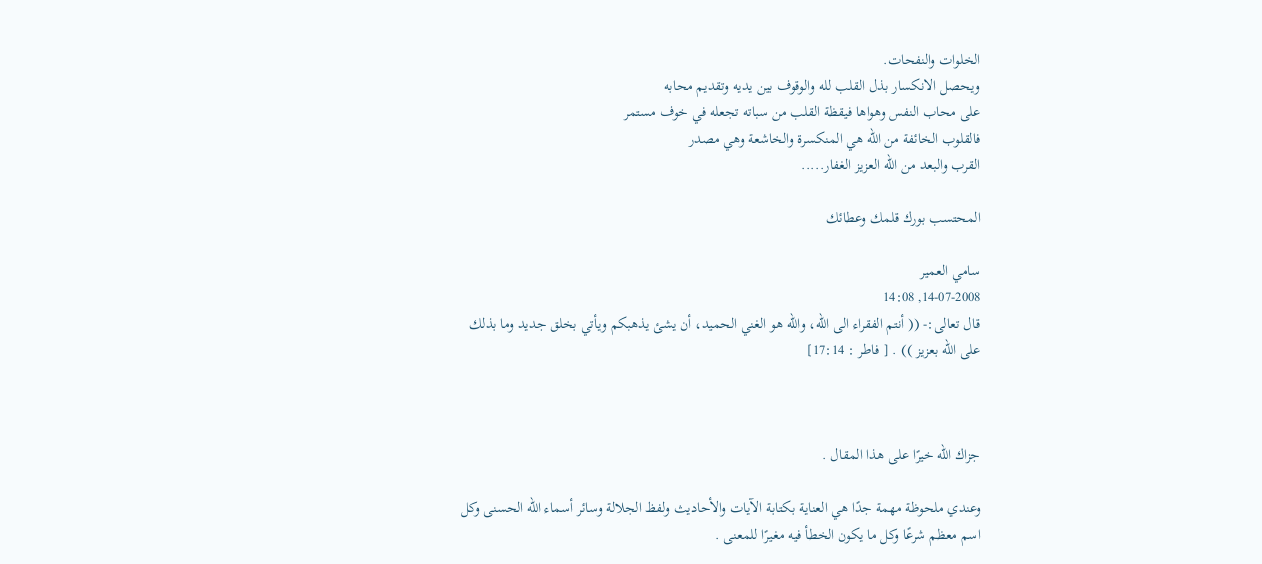الخلوات والنفحات.
ويحصل الانكسار بذل القلب لله والوقوف بين يديه وتقديم محابه
على محاب النفس وهواها فيقظة القلب من سباته تجعله في خوف مستمر
فالقلوب الخائفة من الله هي المنكسرة والخاشعة وهي مصدر
القرب والبعد من الله العزيز الغفار.....

المحتسب بورك قلمك وعطائك

سامي العمير
14-07-2008, 14:08
قال تعالى:- (( أنتم الفقراء الى الله، والله هو الغني الحميد، أن يشئ يذهبكم ويأتي بخلق جديد وما بذلك على الله بعزيز )) . [ فاطر : 17:14]



جزاك الله خيرًا على هذا المقال .

وعندي ملحوظة مهمة جدًا هي العناية بكتابة الآيات والأحاديث ولفظ الجلالة وسائر أسماء الله الحسنى وكل اسم معظم شرعًا وكل ما يكون الخطأ فيه مغيرًا للمعنى .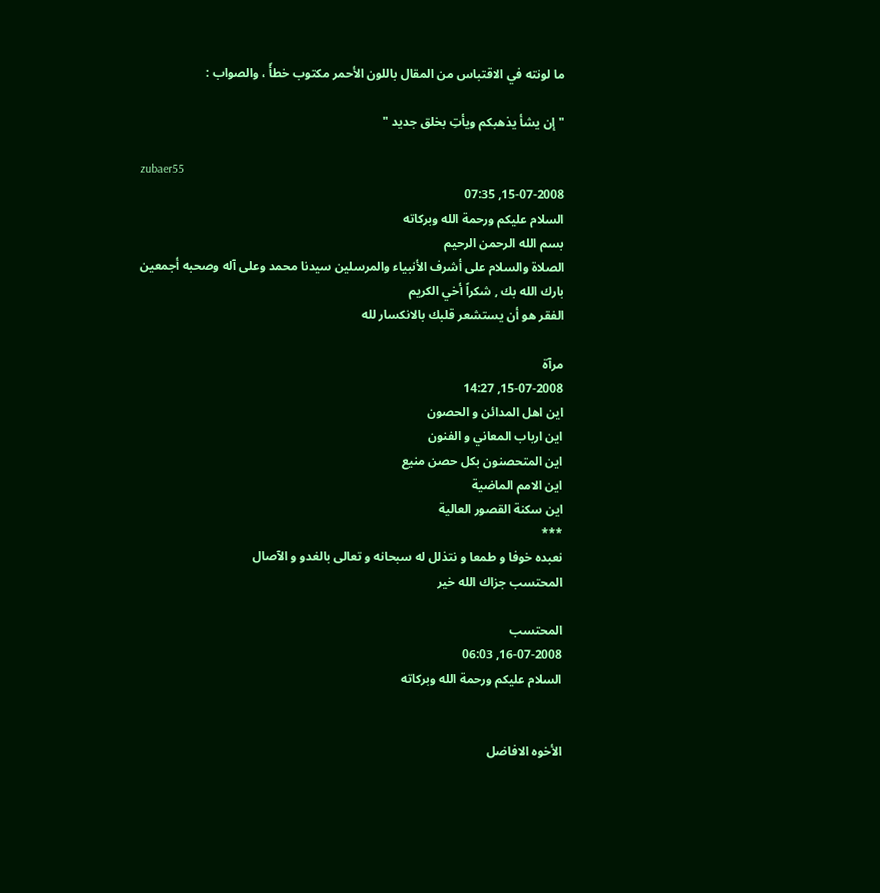ما لونته في الاقتباس من المقال باللون الأحمر مكتوب خطأً ، والصواب :

" إن يشأ يذهبكم ويأتِ بخلق جديد "

zubaer55
15-07-2008, 07:35
السلام عليكم ورحمة الله وبركاته
بسم الله الرحمن الرحيم
الصلاة والسلام على أشرف الأنبياء والمرسلين سيدنا محمد وعلى آله وصحبه أجمعين
بارك الله بك , شكراً أخي الكريم
الفقر هو أن يستشعر قلبك بالانكسار لله

مرآة
15-07-2008, 14:27
اين اهل المدائن و الحصون
اين ارباب المعاني و الفنون
اين المتحصنون بكل حصن منيع
اين الامم الماضية
اين سكنة القصور العالية
***
نعبده خوفا و طمعا و نتذلل له سبحانه و تعالى بالغدو و الآصال
المحتسب جزاك الله خير

المحتسب
16-07-2008, 06:03
السلام عليكم ورحمة الله وبركاته


الأخوه الافاضل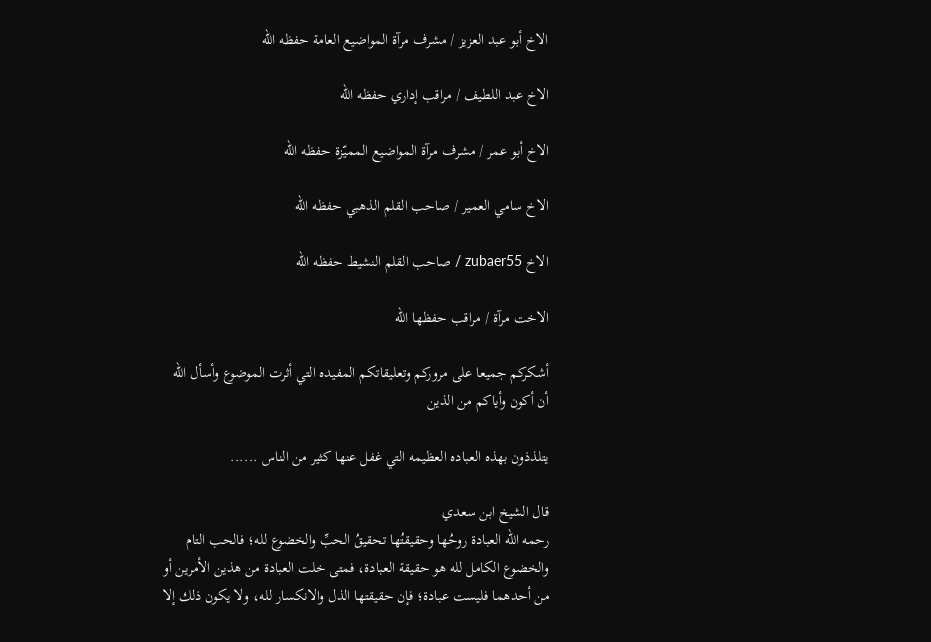الاخ أبو عبد العزيز / مشرف مرآة المواضيع العامة حفظه الله

الاخ عبد اللطيف / مراقب إداري حفظه الله

الاخ أبو عمر / مشرف مرآة المواضيع المميّزة حفظه الله

الاخ سامي العمير / صاحب القلم الذهبي حفظه الله

الاخ zubaer55 / صاحب القلم النشيط حفظه الله

الاخت مرآة / مراقب حفظها الله

أشكركم جميعا على مروركم وتعليقاتكم المفيده التي أثرت الموضوع وأسأل الله أن أكون وأياكم من الذين

يتلذذون بهذه العباده العظيمه التي غفل عنها كثير من الناس ......

قال الشيخ ابن سعدي
رحمه الله العبادة روحُها وحقيقتُها تحقيقُ الحبِّ والخضوع لله؛ فالحب التام والخضوع الكامل لله هو حقيقة العبادة، فمتى خلت العبادة من هذين الأمرين أو من أحدهما فليست عبادة؛ فإن حقيقتها الذل والانكسار لله، ولا يكون ذلك إلا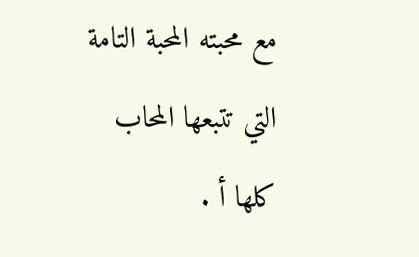مع محبته المحبة التامة التي تتبعها المحاب كلها أ .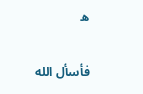ه

فأسأل الله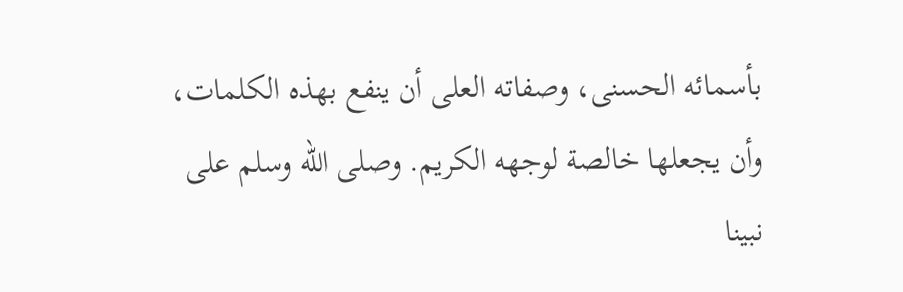بأسمائه الحسنى، وصفاته العلى أن ينفع بهذه الكلمات، وأن يجعلها خالصة لوجهه الكريم. وصلى الله وسلم على نبينا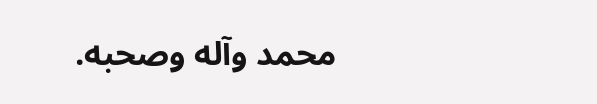محمد وآله وصحبه.